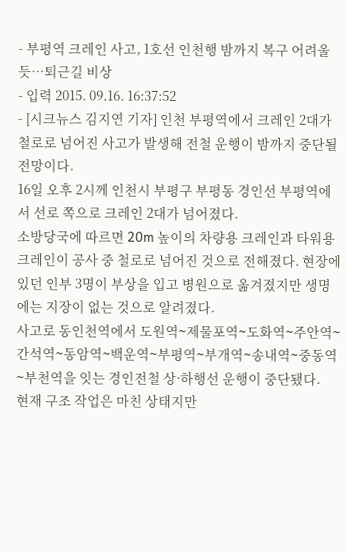- 부평역 크레인 사고, 1호선 인천행 밤까지 복구 어려울 듯…퇴근길 비상
- 입력 2015. 09.16. 16:37:52
- [시크뉴스 김지연 기자] 인천 부평역에서 크레인 2대가 철로로 넘어진 사고가 발생해 전철 운행이 밤까지 중단될 전망이다.
16일 오후 2시께 인천시 부평구 부평동 경인선 부평역에서 선로 쪽으로 크레인 2대가 넘어졌다.
소방당국에 따르면 20m 높이의 차량용 크레인과 타워용 크레인이 공사 중 철로로 넘어진 것으로 전해졌다. 현장에 있던 인부 3명이 부상을 입고 병원으로 옮겨졌지만 생명에는 지장이 없는 것으로 알려졌다.
사고로 동인천역에서 도원역∼제물포역∼도화역∼주안역∼간석역∼동암역∼백운역∼부평역∼부개역∼송내역∼중동역∼부천역을 잇는 경인전철 상·하행선 운행이 중단됐다.
현재 구조 작업은 마친 상태지만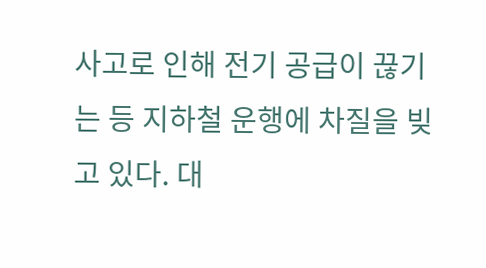사고로 인해 전기 공급이 끊기는 등 지하철 운행에 차질을 빚고 있다. 대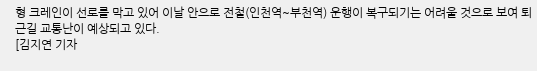형 크레인이 선로를 막고 있어 이날 안으로 전철(인천역~부천역) 운행이 복구되기는 어려울 것으로 보여 퇴근길 교통난이 예상되고 있다.
[김지연 기자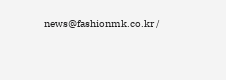news@fashionmk.co.kr /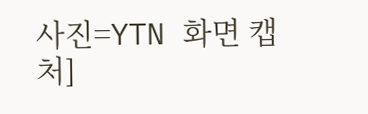사진=YTN 화면 캡처]